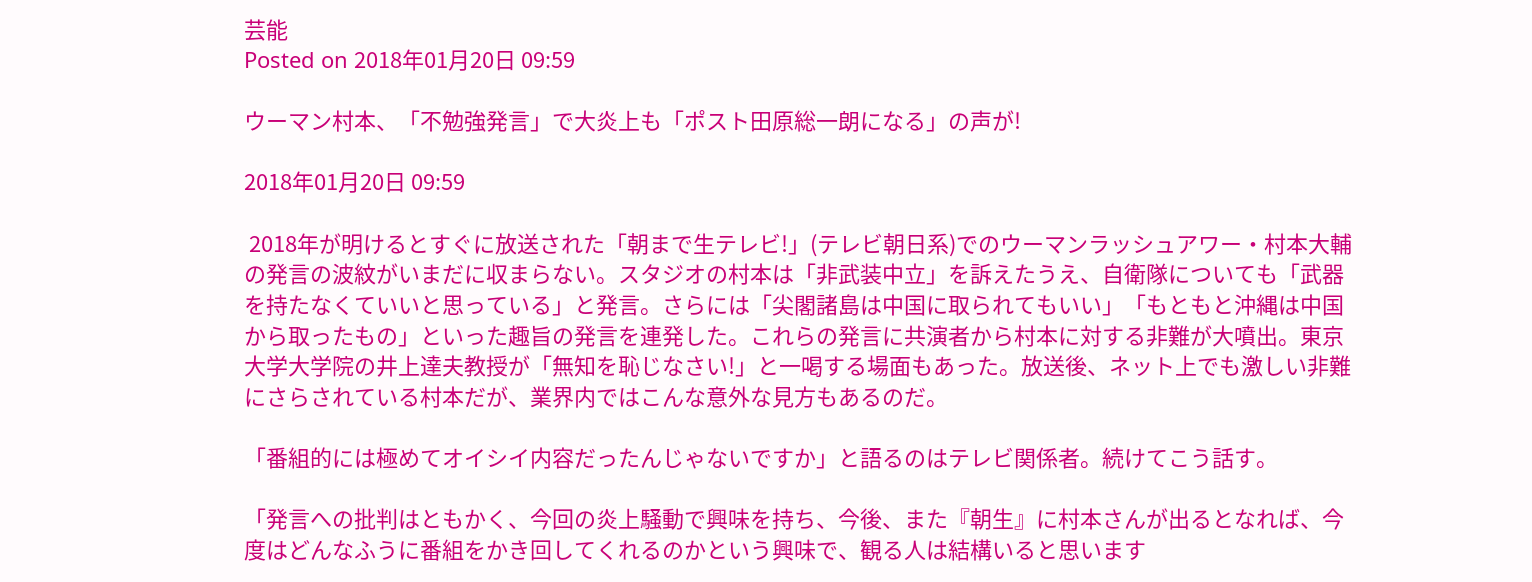芸能
Posted on 2018年01月20日 09:59

ウーマン村本、「不勉強発言」で大炎上も「ポスト田原総一朗になる」の声が!

2018年01月20日 09:59

 2018年が明けるとすぐに放送された「朝まで生テレビ!」(テレビ朝日系)でのウーマンラッシュアワー・村本大輔の発言の波紋がいまだに収まらない。スタジオの村本は「非武装中立」を訴えたうえ、自衛隊についても「武器を持たなくていいと思っている」と発言。さらには「尖閣諸島は中国に取られてもいい」「もともと沖縄は中国から取ったもの」といった趣旨の発言を連発した。これらの発言に共演者から村本に対する非難が大噴出。東京大学大学院の井上達夫教授が「無知を恥じなさい!」と一喝する場面もあった。放送後、ネット上でも激しい非難にさらされている村本だが、業界内ではこんな意外な見方もあるのだ。

「番組的には極めてオイシイ内容だったんじゃないですか」と語るのはテレビ関係者。続けてこう話す。

「発言への批判はともかく、今回の炎上騒動で興味を持ち、今後、また『朝生』に村本さんが出るとなれば、今度はどんなふうに番組をかき回してくれるのかという興味で、観る人は結構いると思います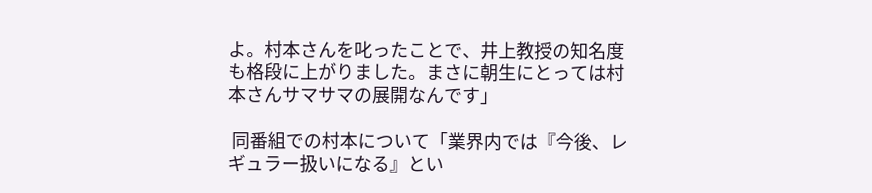よ。村本さんを叱ったことで、井上教授の知名度も格段に上がりました。まさに朝生にとっては村本さんサマサマの展開なんです」

 同番組での村本について「業界内では『今後、レギュラー扱いになる』とい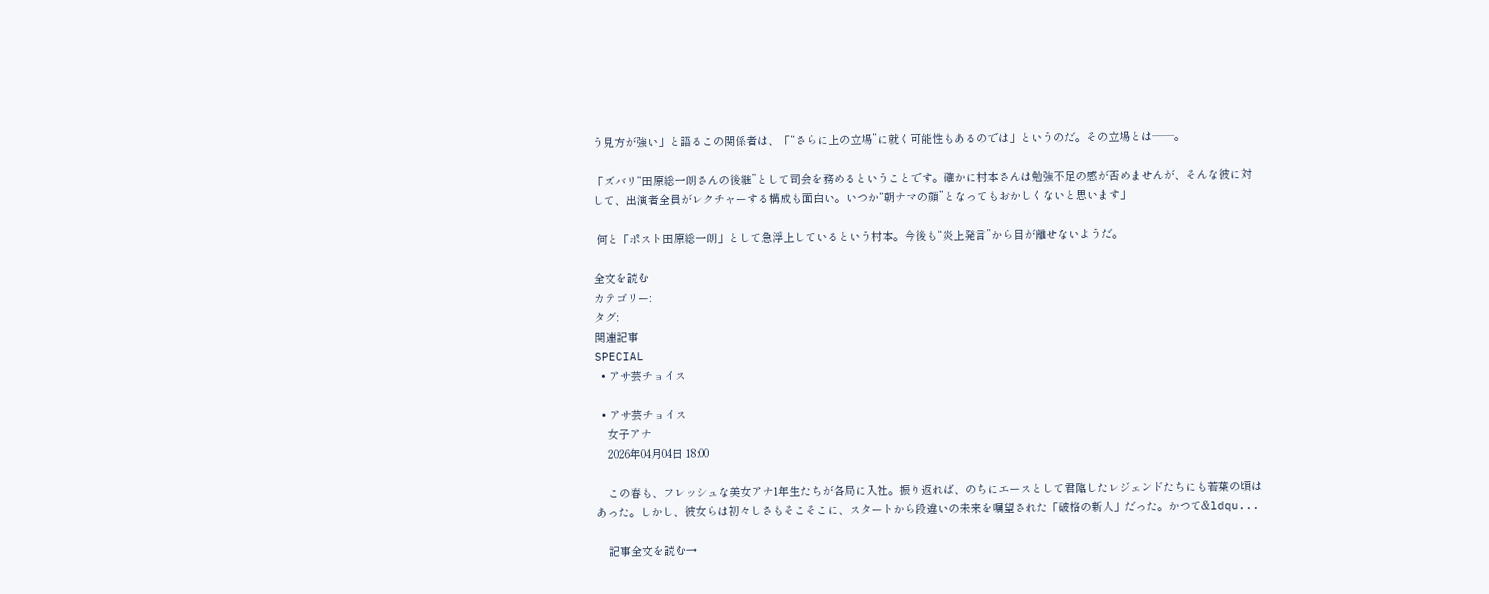う見方が強い」と語るこの関係者は、「“さらに上の立場”に就く可能性もあるのでは」というのだ。その立場とは──。

「ズバリ“田原総一朗さんの後継”として司会を務めるということです。確かに村本さんは勉強不足の感が否めませんが、そんな彼に対して、出演者全員がレクチャーする構成も面白い。いつか“朝ナマの顔”となってもおかしくないと思います」

 何と「ポスト田原総一朗」として急浮上しているという村本。今後も“炎上発言”から目が離せないようだ。

全文を読む
カテゴリー:
タグ:
関連記事
SPECIAL
  • アサ芸チョイス

  • アサ芸チョイス
    女子アナ
    2026年04月04日 18:00

    この春も、フレッシュな美女アナ1年生たちが各局に入社。振り返れば、のちにエースとして君臨したレジェンドたちにも若葉の頃はあった。しかし、彼女らは初々しさもそこそこに、スタートから段違いの未来を嘱望された「破格の新人」だった。かつて&ldqu...

    記事全文を読む→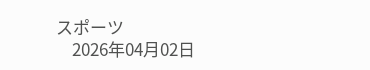スポーツ
    2026年04月02日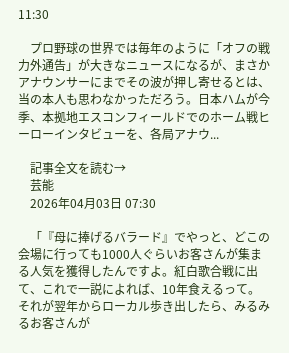11:30

    プロ野球の世界では毎年のように「オフの戦力外通告」が大きなニュースになるが、まさかアナウンサーにまでその波が押し寄せるとは、当の本人も思わなかっただろう。日本ハムが今季、本拠地エスコンフィールドでのホーム戦ヒーローインタビューを、各局アナウ...

    記事全文を読む→
    芸能
    2026年04月03日 07:30

    「『母に捧げるバラード』でやっと、どこの会場に行っても1000人ぐらいお客さんが集まる人気を獲得したんですよ。紅白歌合戦に出て、これで一説によれば、10年食えるって。それが翌年からローカル歩き出したら、みるみるお客さんが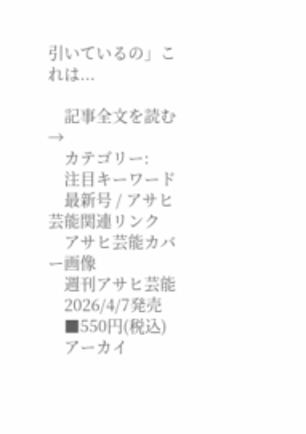引いているの」これは...

    記事全文を読む→
    カテゴリー:
    注目キーワード
    最新号 / アサヒ芸能関連リンク
    アサヒ芸能カバー画像
    週刊アサヒ芸能
    2026/4/7発売
    ■550円(税込)
    アーカイ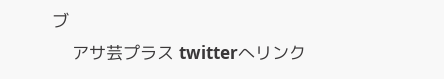ブ
    アサ芸プラス twitterへリンク